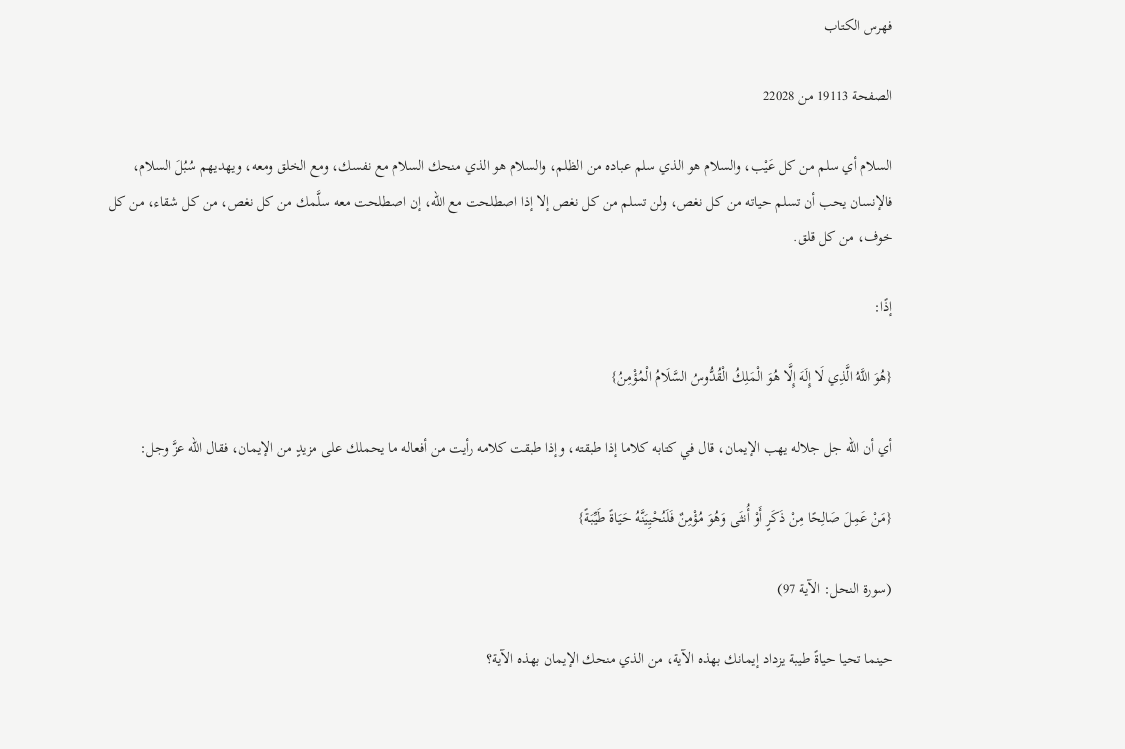فهرس الكتاب

الصفحة 19113 من 22028

السلام أي سلم من كل عَيْب، والسلام هو الذي سلم عباده من الظلم، والسلام هو الذي منحك السلام مع نفسك، ومع الخلق ومعه، ويهديهم سُبُلَ السلام، فالإنسان يحب أن تسلم حياته من كل نغص، ولن تسلم من كل نغص إلا إذا اصطلحت مع الله، إن اصطلحت معه سلَّمك من كل نغص، من كل شقاء، من كل خوف، من كل قلق.

إذًا:

{هُوَ اللَّهُ الَّذِي لَا إِلَهَ إِلَّا هُوَ الْمَلِكُ الْقُدُّوسُ السَّلَامُ الْمُؤْمِنُ}

أي أن الله جل جلاله يهب الإيمان، قال في كتابه كلاما إذا طبقته، وإذا طبقت كلامه رأيت من أفعاله ما يحملك على مزيدٍ من الإيمان، فقال الله عزَّ وجل:

{مَنْ عَمِلَ صَالِحًا مِنْ ذَكَرٍ أَوْ أُنثَى وَهُوَ مُؤْمِنٌ فَلَنُحْيِيَنَّهُ حَيَاةً طَيِّبَةً}

(سورة النحل: الآية 97)

حينما تحيا حياةً طيبة يزداد إيمانك بهذه الآية، من الذي منحك الإيمان بهذه الآية؟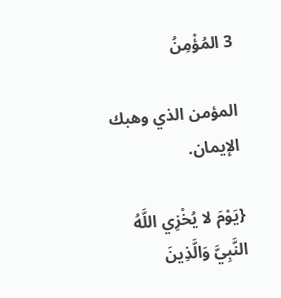3 المُؤْمِنُ

المؤمن الذي وهبك الإيمان.

{يَوْمَ لا يُخْزِي اللَّهُ النَّبِيَّ وَالَّذِينَ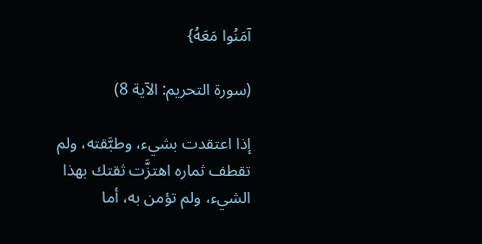آمَنُوا مَعَهُ}

(سورة التحريم: الآية 8)

إذا اعتقدت بشيء، وطبَّقته، ولم تقطف ثماره اهتزَّت ثقتك بهذا الشيء، ولم تؤمن به، أما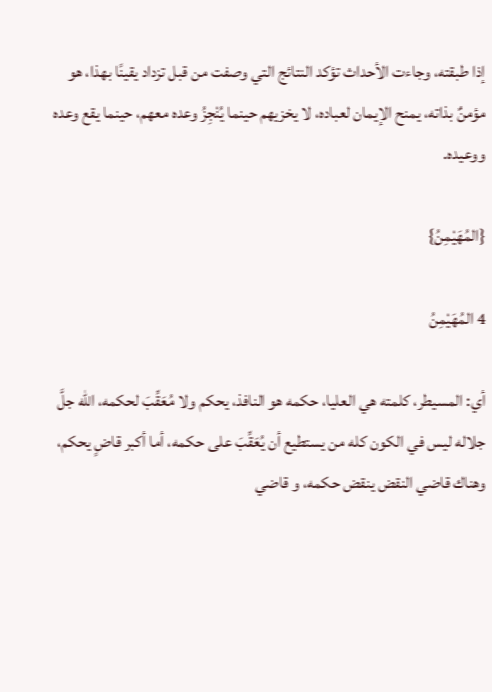إذا طبقته، وجاءت الأحداث تؤكد النتائج التي وصفت من قبل تزداد يقينًا بهذا، هو مؤمنٌ بذاته، يمنح الإيمان لعباده، لا يخزيهم حينما يُنْجِزُ وعده معهم، حينما يقع وعده ووعيده.

{المُهَيْمِنُ}

4 المُهَيْمِنُ

أي: المسيطر، كلمته هي العليا، حكمه هو النافذ، يحكم ولا مُعَقِّبَ لحكمه، الله جلَّ جلاله ليس في الكون كله من يستطيع أن يُعَقِّبَ على حكمه، أما أكبر قاضٍ يحكم، وهناك قاضي النقض ينقض حكمه، و قاضي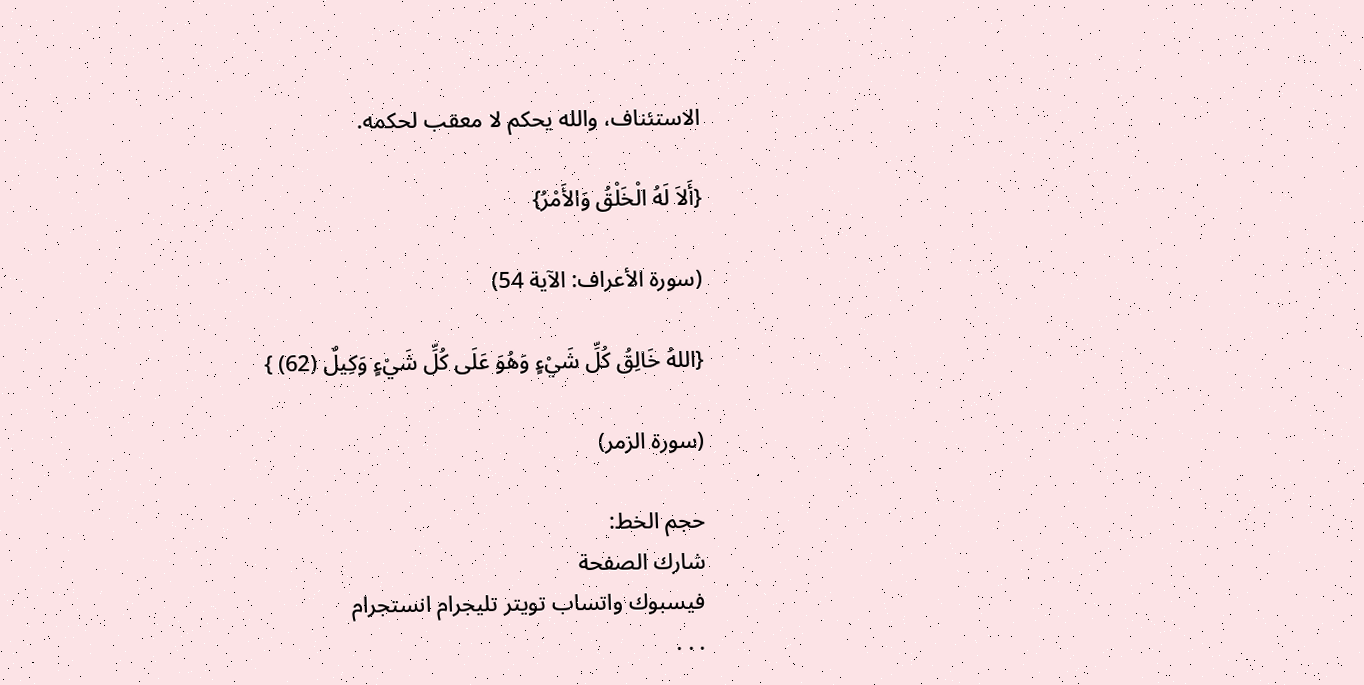الاستئناف، والله يحكم لا معقب لحكمه.

{أَلاَ لَهُ الْخَلْقُ وَالأَمْرُ}

(سورة الأعراف: الآية 54)

{اللهُ خَالِقُ كُلِّ شَيْءٍ وَهُوَ عَلَى كُلِّ شَيْءٍ وَكِيلٌ (62) }

(سورة الزمر)

حجم الخط:
شارك الصفحة
فيسبوك واتساب تويتر تليجرام انستجرام
. . .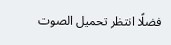فضلًا انتظر تحميل الصوت